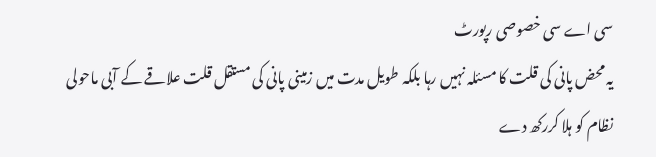سی اے سی خصوصی رپورٹ
یہ محض پانی کی قلت کا مسئلہ نہیں رہا بلکہ طویل مدت میں زمینی پانی کی مستقل قلت علاقے کے آبی ماحولی نظام کو ہلا کررکھ دے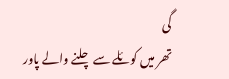گی
تھر میں کوئلے سے چلنے والے پاور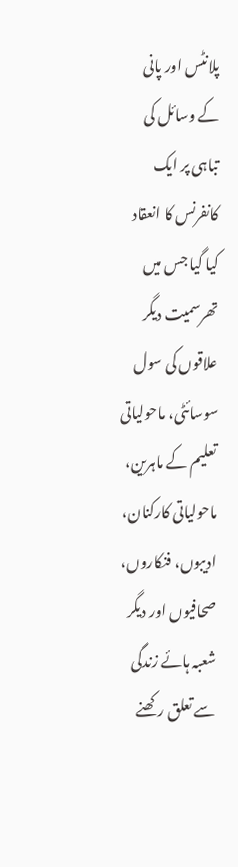پلانٹس اور پانی کے وسائل کی تباہی پر ایک کانفرنس کا انعقاد کیا گیا جس میں تھرسمیت دیگر علاقوں کی سول سوسائٹی، ماحولیاتی تعلیم کے ماہرین، ماحولیاتی کارکنان، ادیبوں، فنکاروں، صحافیوں اور دیگر شعبہ ہائے زندگی سے تعلق رکھنے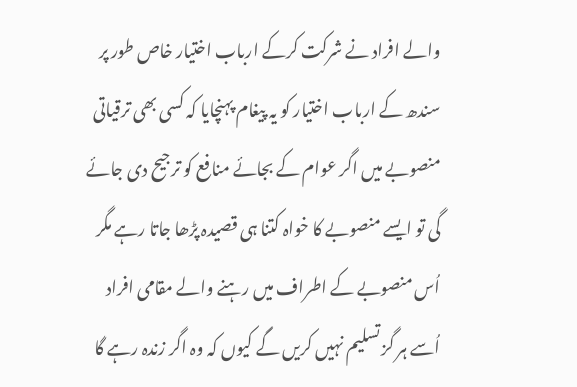والے افراد نے شرکت کرکے ارباب اختیار خاص طور پر سندھ کے ارباب اختیار کو یہ پیغام پہنچایا کہ کسی بھی ترقیاتی منصوبے میں اگر عوام کے بجائے منافع کو ترجیح دی جائے گی تو ایسے منصوبے کا خواہ کتنا ہی قصیدہ پڑھا جاتا رہے مگر اُس منصوبے کے اطراف میں رہنے والے مقامی افراد اُسے ہر گز تسلیم نہیں کریں گے کیوں کہ وہ اگر زندہ رہے گا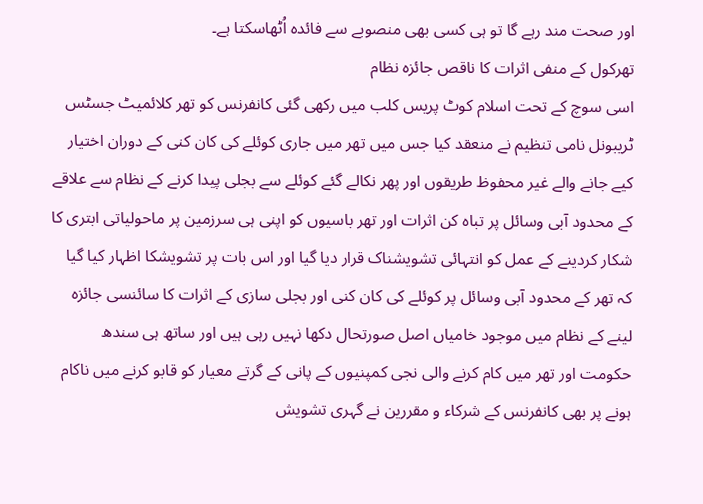اور صحت مند رہے گا تو ہی کسی بھی منصوبے سے فائدہ اُٹھاسکتا ہے۔
تھرکول کے منفی اثرات کا ناقص جائزہ نظام
اسی سوچ کے تحت اسلام کوٹ پریس کلب میں رکھی گئی کانفرنس کو تھر کلائمیٹ جسٹس ٹریبونل نامی تنظیم نے منعقد کیا جس میں تھر میں جاری کوئلے کی کان کنی کے دوران اختیار کیے جانے والے غیر محفوظ طریقوں اور پھر نکالے گئے کوئلے سے بجلی پیدا کرنے کے نظام سے علاقے کے محدود آبی وسائل پر تباہ کن اثرات اور تھر باسیوں کو اپنی ہی سرزمین پر ماحولیاتی ابتری کا شکار کردینے کے عمل کو انتہائی تشویشناک قرار دیا گیا اور اس بات پر تشویشکا اظہار کیا گیا کہ تھر کے محدود آبی وسائل پر کوئلے کی کان کنی اور بجلی سازی کے اثرات کا سائنسی جائزہ لینے کے نظام میں موجود خامیاں اصل صورتحال دکھا نہیں رہی ہیں اور ساتھ ہی سندھ حکومت اور تھر میں کام کرنے والی نجی کمپنیوں کے پانی کے گرتے معیار کو قابو کرنے میں ناکام ہونے پر بھی کانفرنس کے شرکاء و مقررین نے گہری تشویش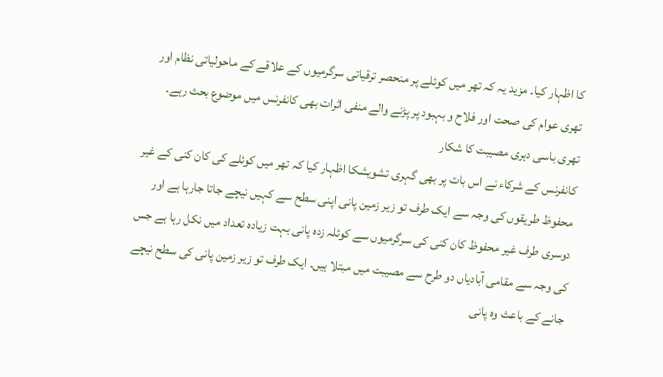کا اظہار کیا۔ مزید یہ کہ تھر میں کوئلے پر منحصر ترقیاتی سرگرمیوں کے علاقے کے ماحولیاتی نظام اور تھری عوام کی صحت اور فلاح و بہبود پر پڑنے والے منفی اثرات بھی کانفرنس میں موضوع بحث رہے۔
تھری باسی دہری مصیبت کا شکار
کانفرنس کے شرکاء نے اس بات پر بھی گہری تشویشکا اظہار کیا کہ تھر میں کوئلے کی کان کنی کے غیر محفوظ طریقوں کی وجہ سے ایک طرف تو زیر زمین پانی اپنی سطح سے کہیں نیچے جاتا جارہا ہے اور دوسری طرف غیر محفوظ کان کنی کی سرگرمیوں سے کوئلہ زدہ پانی بہت زیادہ تعداد میں نکل رہا ہے جس کی وجہ سے مقامی آبادیاں دو طرح سے مصیبت میں مبتلا ہیں۔ ایک طرف تو زیر زمین پانی کی سطح نیچے جانے کے باعث وہ پانی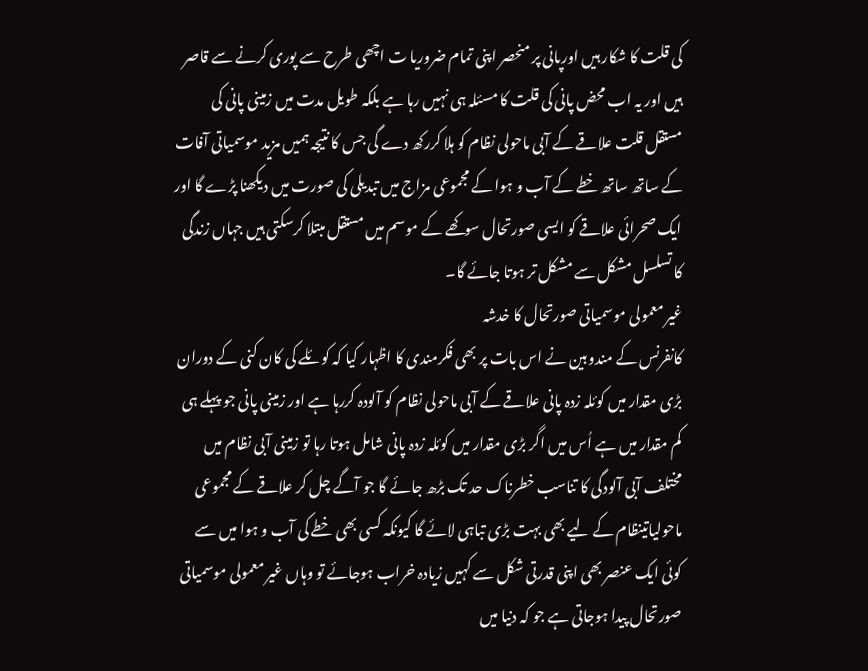کی قلت کا شکار ہیں اورپانی پر منحصر اپنی تمام ضروریا ت اچھی طرح سے پوری کرنے سے قاصر ہیں اور یہ اب محض پانی کی قلت کا مسئلہ ہی نہیں رہا ہے بلکہ طویل مدت میں زمینی پانی کی مستقل قلت علاقے کے آبی ماحولی نظام کو ہلا کررکھ دے گی جس کا نتیجہ ہمیں مزید موسمیاتی آفات کے ساتھ ساتھ خطے کے آب و ہوا کے مجموعی مزاج میں تبدیلی کی صورت میں دیکھنا پڑے گا اور ایک صحرائی علاقے کو ایسی صورتحال سوکھے کے موسم میں مستقل مبتلا کرسکتی ہیں جہاں زندگی کا تسلسل مشکل سے مشکل تر ہوتا جائے گا۔
غیر معمولی موسمیاتی صورتحال کا خدشہ
کانفرنس کے مندوبین نے اس بات پر بھی فکرمندی کا اظہار کیا کہ کوئلے کی کان کنی کے دوران بڑی مقدار میں کوئلہ زدہ پانی علاقے کے آبی ماحولی نظام کو آلودہ کررہا ہے اور زمینی پانی جو پہلے ہی کم مقدار میں ہے اُس میں اگر بڑی مقدار میں کوئلہ زدہ پانی شامل ہوتا رہا تو زمینی آبی نظام میں مختلف آبی آلودگی کا تناسب خطرناک حد تک بڑھ جائے گا جو آگے چل کر علاقے کے مجموعی ماحولیاتینظام کے لیے بھی بہت بڑی تباہی لائے گا کیونکہ کسی بھی خطے کی آب و ہوا میں سے کوئی ایک عنصر بھی اپنی قدرتی شکل سے کہیں زیادہ خراب ہوجائے تو وہاں غیر معمولی موسمیاتی صورتحال پیدا ہوجاتی ہے جو کہ دنیا میں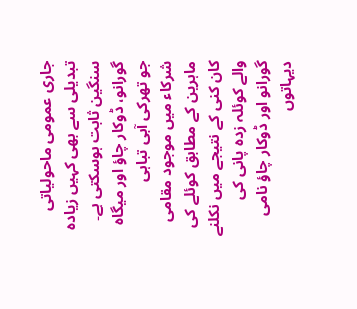جاری عمومی ماحولیاتی تبدیلی سے بھی کہیں زیادہ سنگین ثابت ہوسکتی ہے۔
گورانو، ڈوکار چاؤ اور میگاہ جو تھرکی آبی تباہی
شرکاء میں موجود مقامی ماہرین کے مطابق کوئلے کی کان کنی کے نتیجے میں نکلنے والے کوئلہ زدہ پانی کی گورانو اور ڈوکار چاؤ نامی دیہاتوں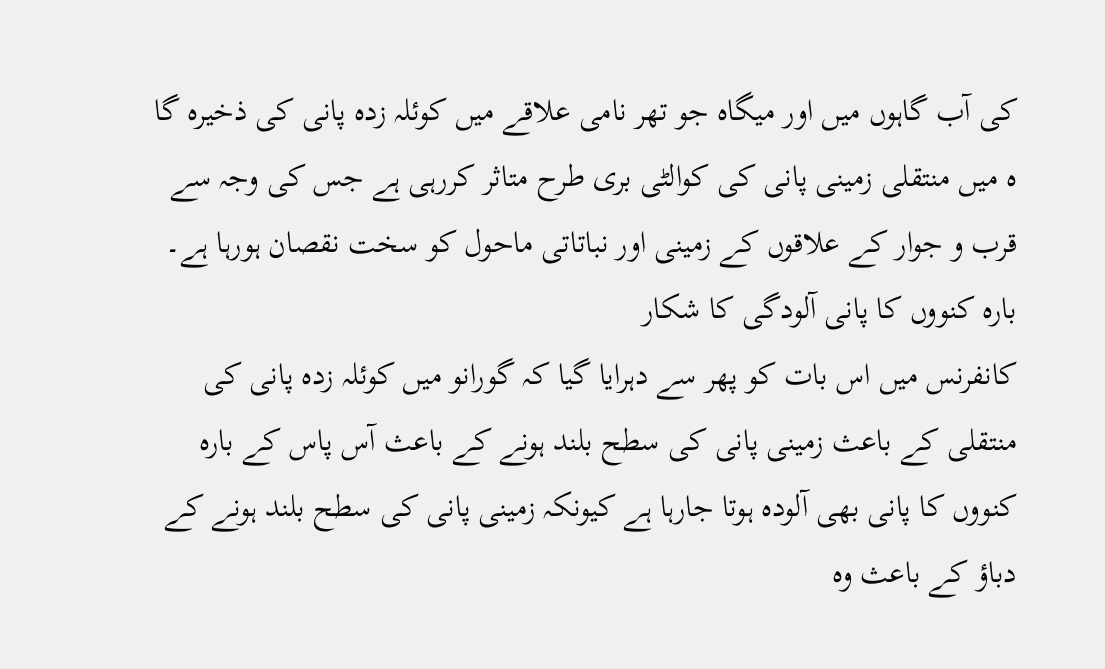کی آب گاہوں میں اور میگاہ جو تھر نامی علاقے میں کوئلہ زدہ پانی کی ذخیرہ گا ہ میں منتقلی زمینی پانی کی کوالٹی بری طرح متاثر کررہی ہے جس کی وجہ سے قرب و جوار کے علاقوں کے زمینی اور نباتاتی ماحول کو سخت نقصان ہورہا ہے۔
بارہ کنووں کا پانی آلودگی کا شکار
کانفرنس میں اس بات کو پھر سے دہرایا گیا کہ گورانو میں کوئلہ زدہ پانی کی منتقلی کے باعث زمینی پانی کی سطح بلند ہونے کے باعث آس پاس کے بارہ کنووں کا پانی بھی آلودہ ہوتا جارہا ہے کیونکہ زمینی پانی کی سطح بلند ہونے کے دباؤ کے باعث وہ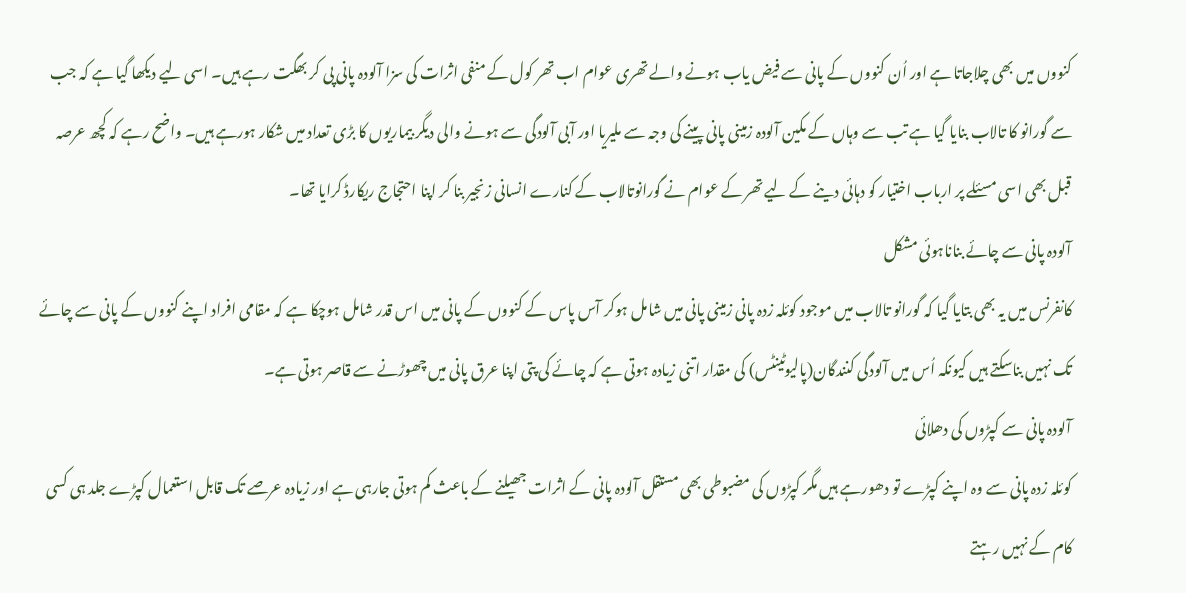کنووں میں بھی چلاجاتا ہے اور اُن کنووں کے پانی سے فیض یاب ہونے والے تھری عوام اب تھر کول کے منفی اثرات کی سزا آلودہ پانی پی کر بھگت رہے ہیں۔ اسی لیے دیکھا گیا ہے کہ جب سے گورانو کا تالاب بنایا گیا ہے تب سے وہاں کے مکین آلودہ زمینی پانی پینے کی وجہ سے ملیریا اور آبی آلودگی سے ہونے والی دیگر بیماریوں کا بڑی تعداد میں شکار ہورہے ہیں۔ واضح رہے کہ کچھ عرصہ قبل بھی اسی مسئلے پر ارباب اختیار کو دہائی دینے کے لیے تھر کے عوام نے گورانوتالاب کے کنارے انسانی زنجیر بنا کر اپنا احتجاج ریکارڈ کرایا تھا۔
آلودہ پانی سے چائے بناناہوئی مشکل
کانفرنس میں یہ بھی بتایا گیا کہ گورانو تالاب میں موجود کوئلہ زدہ پانی زمینی پانی میں شامل ہوکر آس پاس کے کنووں کے پانی میں اس قدر شامل ہوچکا ہے کہ مقامی افراد اپنے کنووں کے پانی سے چائے تک نہیں بناسکتے ہیں کیونکہ اُس میں آلودگی کنندگان(پالیوٹینٹس) کی مقدار اتنی زیادہ ہوتی ہے کہ چائے کی پتی اپنا عرق پانی میں چھوڑنے سے قاصر ہوتی ہے۔
آلودہ پانی سے کپڑوں کی دھلائی
کوئلہ زدہ پانی سے وہ اپنے کپڑے تو دھورہے ہیں مگر کپڑوں کی مضبوطی بھی مستقل آلودہ پانی کے اثرات جھیلنے کے باعث کم ہوتی جارہی ہے اور زیادہ عرصے تک قابل استعمال کپڑے جلد ہی کسی کام کے نہیں رہتے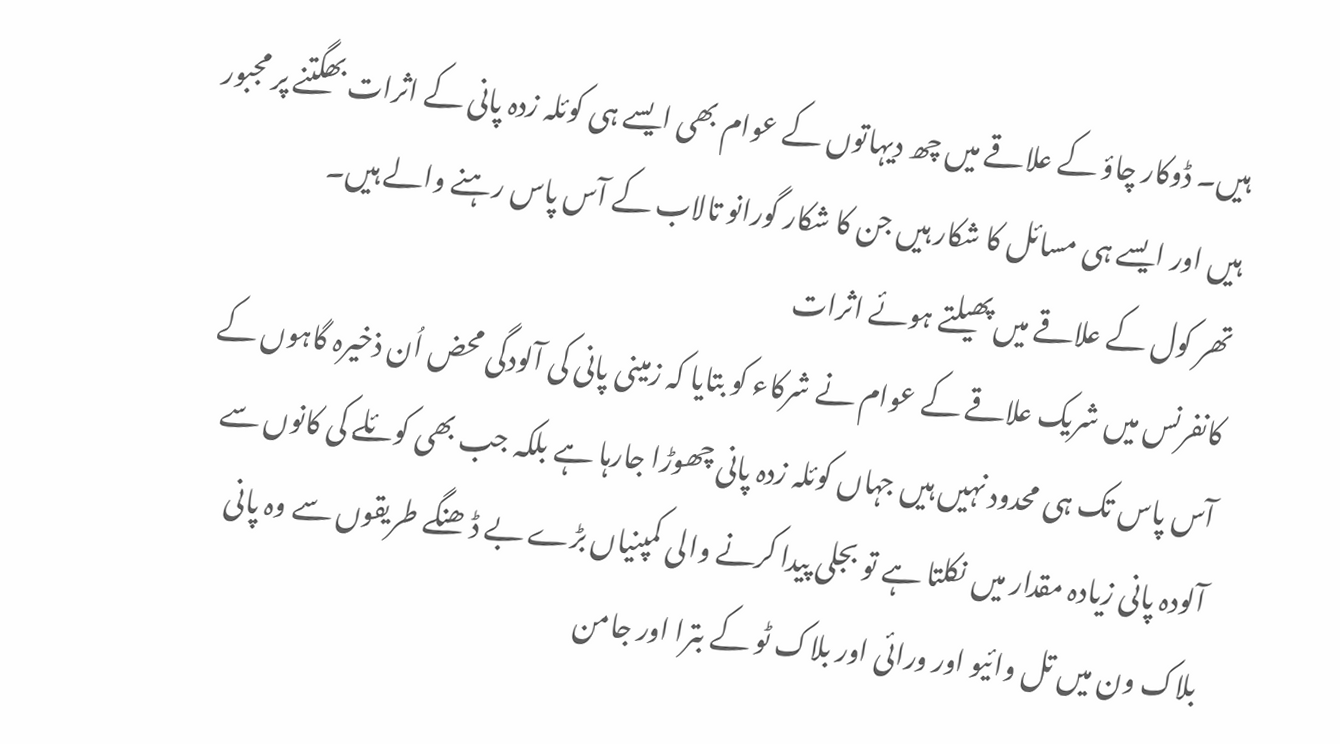ہیں۔ ڈوکار چاؤ کے علاقے میں چھ دیہاتوں کے عوام بھی ایسے ہی کوئلہ زدہ پانی کے اثرات بھگتنے پر مجبور ہیں اور ایسے ہی مسائل کا شکار ہیں جن کا شکار گورانو تالاب کے آس پاس رہنے والے ہیں۔
تھر کول کے علاقے میں پھیلتے ہوئے اثرات
کانفرنس میں شریک علاقے کے عوام نے شرکاء کو بتایا کہ زمینی پانی کی آلودگی محض اُن ذخیرہ گاہوں کے آس پاس تک ہی محدود نہیں ہیں جہاں کوئلہ زدہ پانی چھوڑا جارہا ہے بلکہ جب بھی کوئلے کی کانوں سے آلودہ پانی زیادہ مقدار میں نکلتا ہے تو بجلی پیدا کرنے والی کمپنیاں بڑے بے ڈھنگے طریقوں سے وہ پانی بلاک ون میں تل وائیو اور ورائی اور بلاک ٹو کے بترا اور جامن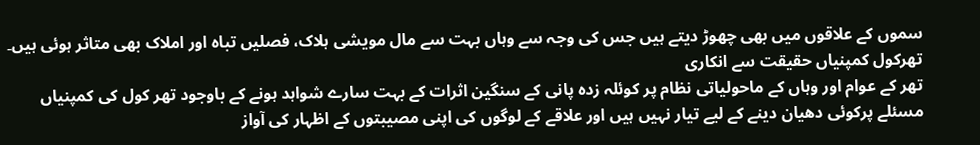سموں کے علاقوں میں بھی چھوڑ دیتے ہیں جس کی وجہ سے وہاں بہت سے مال مویشی ہلاک، فصلیں تباہ اور املاک بھی متاثر ہوئی ہیں۔
تھرکول کمپنیاں حقیقت سے انکاری
تھر کے عوام اور وہاں کے ماحولیاتی نظام پر کوئلہ زدہ پانی کے سنگین اثرات کے بہت سارے شواہد ہونے کے باوجود تھر کول کی کمپنیاں مسئلے پرکوئی دھیان دینے کے لیے تیار نہیں ہیں اور علاقے کے لوگوں کی اپنی مصیبتوں کے اظہار کی آواز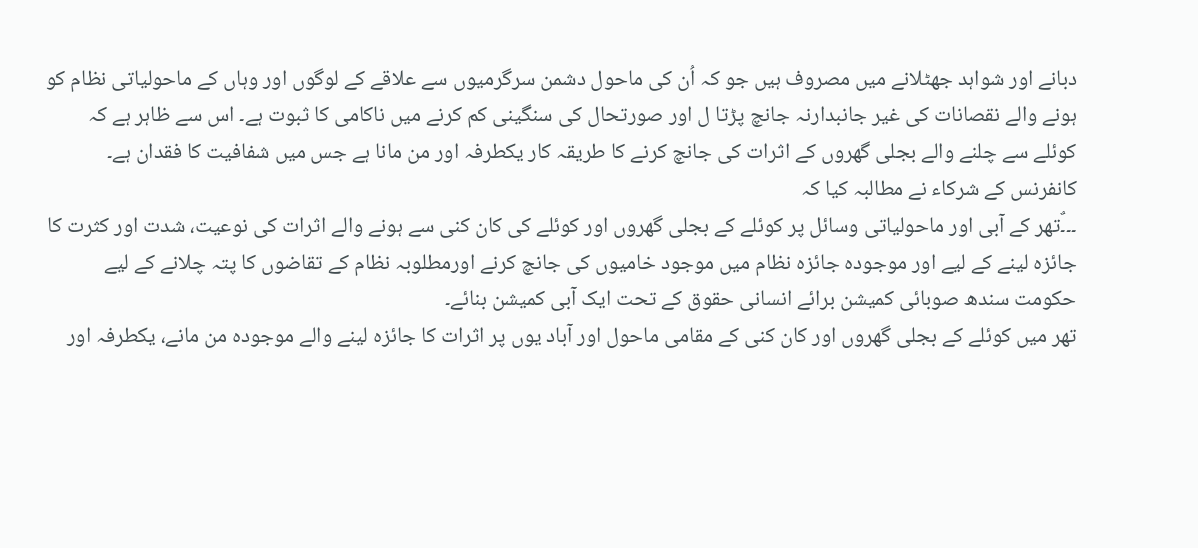دبانے اور شواہد جھٹلانے میں مصروف ہیں جو کہ اُن کی ماحول دشمن سرگرمیوں سے علاقے کے لوگوں اور وہاں کے ماحولیاتی نظام کو ہونے والے نقصانات کی غیر جانبدارنہ جانچ پڑتا ل اور صورتحال کی سنگینی کم کرنے میں ناکامی کا ثبوت ہے۔ اس سے ظاہر ہے کہ کوئلے سے چلنے والے بجلی گھروں کے اثرات کی جانچ کرنے کا طریقہ کار یکطرفہ اور من مانا ہے جس میں شفافیت کا فقدان ہے۔
کانفرنس کے شرکاء نے مطالبہ کیا کہ
۔۔۔ٌتھر کے آبی اور ماحولیاتی وسائل پر کوئلے کے بجلی گھروں اور کوئلے کی کان کنی سے ہونے والے اثرات کی نوعیت، شدت اور کثرت کا جائزہ لینے کے لیے اور موجودہ جائزہ نظام میں موجود خامیوں کی جانچ کرنے اورمطلوبہ نظام کے تقاضوں کا پتہ چلانے کے لیے حکومت سندھ صوبائی کمیشن برائے انسانی حقوق کے تحت ایک آبی کمیشن بنائے۔
تھر میں کوئلے کے بجلی گھروں اور کان کنی کے مقامی ماحول اور آباد یوں پر اثرات کا جائزہ لینے والے موجودہ من مانے، یکطرفہ اور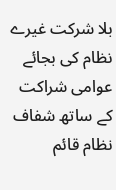بلا شرکت غیرے نظام کی بجائے عوامی شراکت کے ساتھ شفاف نظام قائم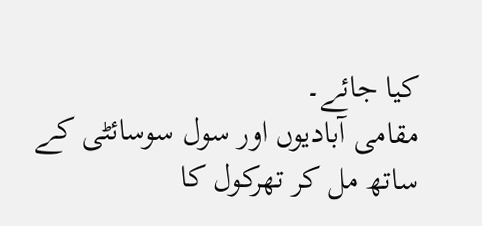کیا جائے۔
مقامی آبادیوں اور سول سوسائٹی کے ساتھ مل کر تھرکول کا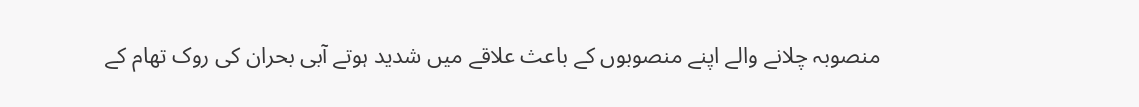منصوبہ چلانے والے اپنے منصوبوں کے باعث علاقے میں شدید ہوتے آبی بحران کی روک تھام کے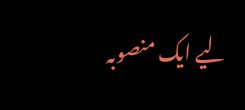لیے ایک منصوبہ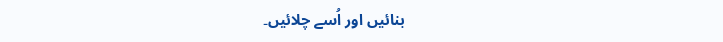بنائیں اور اُسے چلائیں۔